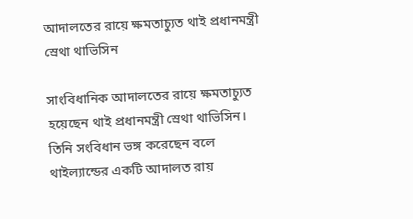আদালতের রায়ে ক্ষমতাচ্যুত থাই প্রধানমন্ত্রী স্রেথা থাভিসিন

সাংবিধানিক আদালতের রায়ে ক্ষমতাচ্যুত হয়েছেন থাই প্রধানমন্ত্রী স্রেথা থাভিসিন। তিনি সংবিধান ভঙ্গ করেছেন বলে থাইল্যান্ডের একটি আদালত রায়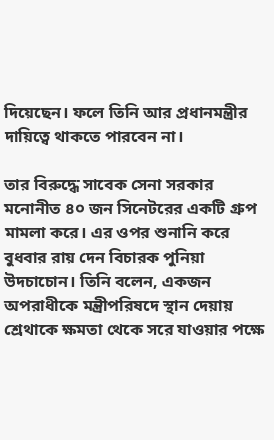দিয়েছেন। ফলে তিনি আর প্রধানমন্ত্রীর দায়িত্বে থাকতে পারবেন না।

তার বিরুদ্ধে সাবেক সেনা সরকার মনোনীত ৪০ জন সিনেটরের একটি গ্রুপ মামলা করে। এর ওপর শুনানি করে বুধবার রায় দেন বিচারক পুনিয়া উদচাচোন। তিনি বলেন, একজন অপরাধীকে মন্ত্রীপরিষদে স্থান দেয়ায় শ্রেথাকে ক্ষমতা থেকে সরে যাওয়ার পক্ষে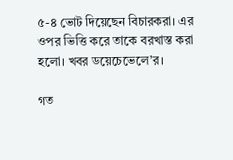৫-৪ ভোট দিয়েছেন বিচারকরা। এর ওপর ভিত্তি করে তাকে বরখাস্ত করা হলো। খবর ডয়েচেভেলে’র।

গত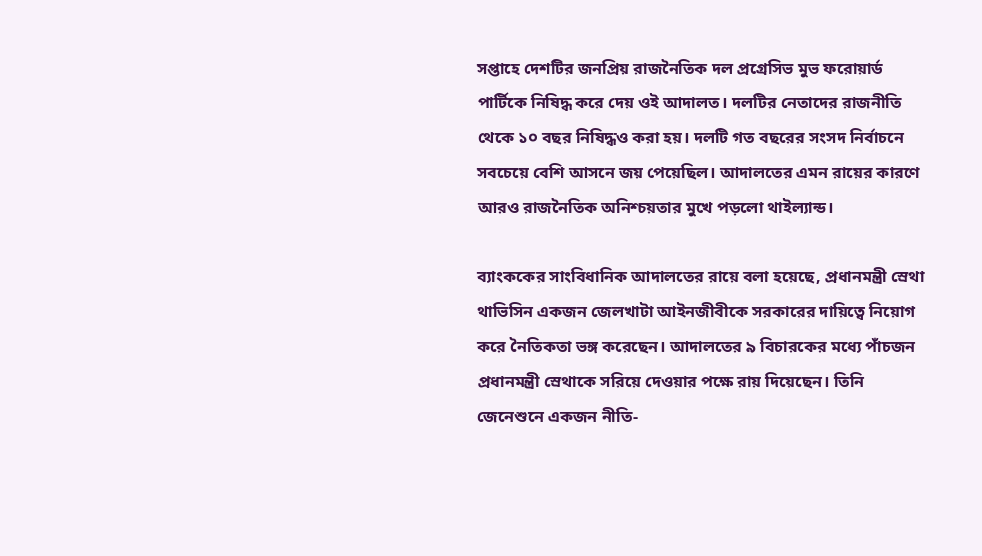সপ্তাহে দেশটির জনপ্রিয় রাজনৈতিক দল প্রগ্রেসিভ মুভ ফরোয়ার্ড পার্টিকে নিষিদ্ধ করে দেয় ওই আদালত। দলটির নেতাদের রাজনীতি থেকে ১০ বছর নিষিদ্ধও করা হয়। দলটি গত বছরের সংসদ নির্বাচনে সবচেয়ে বেশি আসনে জয় পেয়েছিল। আদালতের এমন রায়ের কারণে আরও রাজনৈতিক অনিশ্চয়তার মুখে পড়লো থাইল্যান্ড।

ব্যাংককের সাংবিধানিক আদালতের রায়ে বলা হয়েছে, প্রধানমন্ত্রী স্রেথা থাভিসিন একজন জেলখাটা আইনজীবীকে সরকারের দায়িত্বে নিয়োগ করে নৈতিকতা ভঙ্গ করেছেন। আদালতের ৯ বিচারকের মধ্যে পাঁচজন প্রধানমন্ত্রী স্রেথাকে সরিয়ে দেওয়ার পক্ষে রায় দিয়েছেন। তিনি জেনেশুনে একজন নীতি-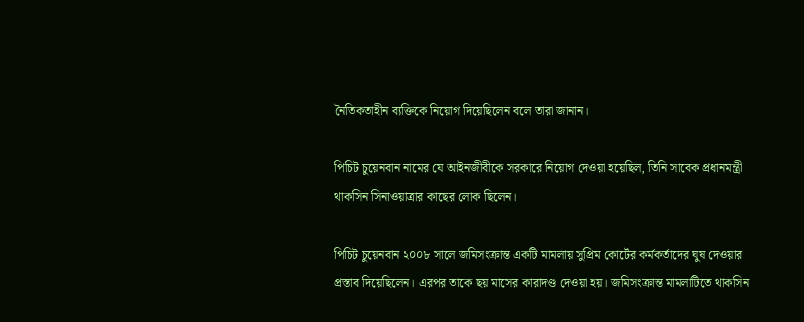নৈতিকতাহীন ব্যক্তিকে নিয়োগ দিয়েছিলেন বলে তারা জানান।

পিচিট চুয়েনবান নামের যে আইনজীবীকে সরকারে নিয়োগ দেওয়া হয়েছিল, তিনি সাবেক প্রধানমন্ত্রী থাকসিন সিনাওয়াত্রার কাছের লোক ছিলেন।

পিচিট চুয়েনবান ২০০৮ সালে জমিসংক্রান্ত একটি মামলায় সুপ্রিম কোর্টের কর্মকর্তাদের ঘুষ দেওয়ার প্রস্তাব দিয়েছিলেন। এরপর তাকে ছয় মাসের কারাদণ্ড দেওয়া হয়। জমিসংক্রান্ত মামলাটিতে থাকসিন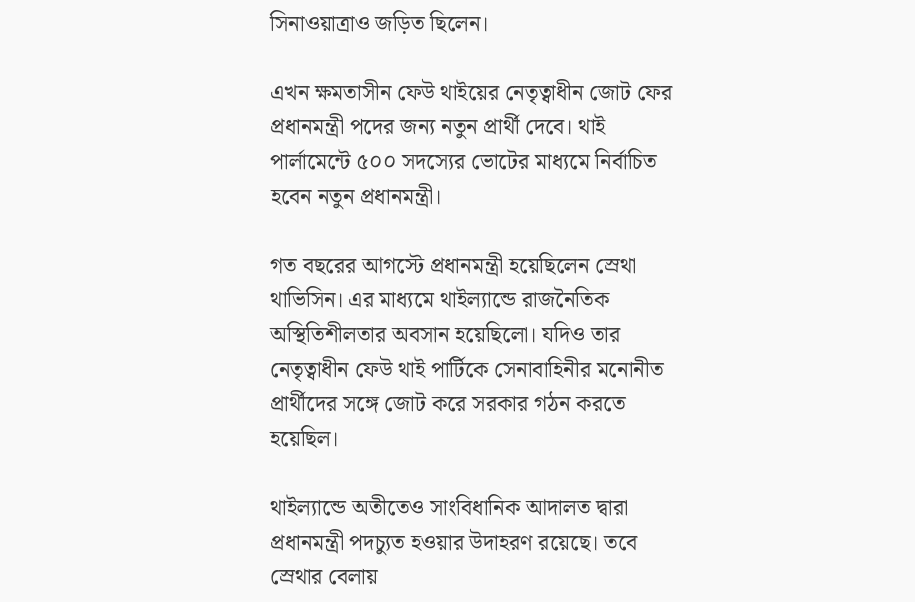সিনাওয়াত্রাও জড়িত ছিলেন।

এখন ক্ষমতাসীন ফেউ থাইয়ের নেতৃত্বাধীন জোট ফের প্রধানমন্ত্রী পদের জন্য নতুন প্রার্থী দেবে। থাই পার্লামেন্টে ৫০০ সদস্যের ভোটের মাধ্যমে নির্বাচিত হবেন নতুন প্রধানমন্ত্রী।

গত বছরের আগস্টে প্রধানমন্ত্রী হয়েছিলেন স্রেথা থাভিসিন। এর মাধ্যমে থাইল্যান্ডে রাজনৈতিক অস্থিতিশীলতার অবসান হয়েছিলো। যদিও তার নেতৃত্বাধীন ফেউ থাই পার্টিকে সেনাবাহিনীর মনোনীত প্রার্থীদের সঙ্গে জোট করে সরকার গঠন করতে হয়েছিল।

থাইল্যান্ডে অতীতেও সাংবিধানিক আদালত দ্বারা প্রধানমন্ত্রী পদচ্যুত হওয়ার উদাহরণ রয়েছে। তবে স্রেথার বেলায়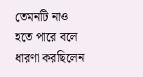তেমনটি নাও হতে পারে বলে ধারণা করছিলেন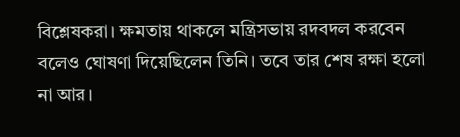বিশ্লেষকরা। ক্ষমতায় থাকলে মন্ত্রিসভায় রদবদল করবেন বলেও ঘোষণা দিয়েছিলেন তিনি। তবে তার শেষ রক্ষা হলো না আর।